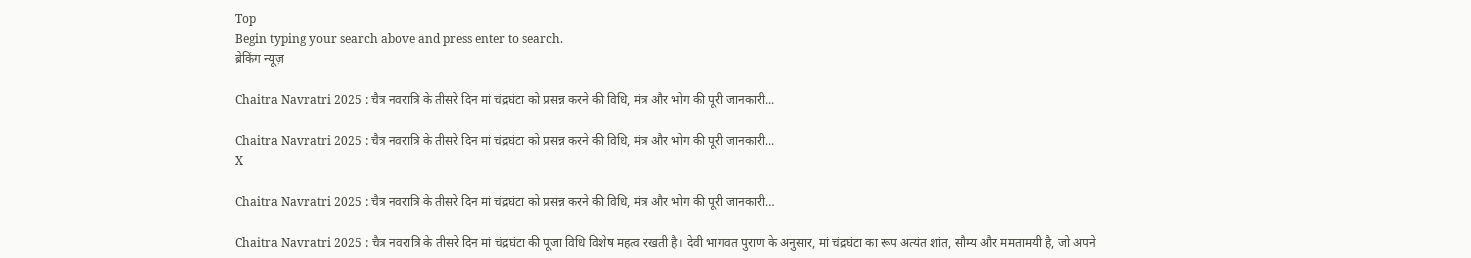Top
Begin typing your search above and press enter to search.
ब्रेकिंग न्यूज़

Chaitra Navratri 2025 : चैत्र नवरात्रि के तीसरे दिन मां चंद्रघंटा को प्रसन्न करने की विधि, मंत्र और भोग की पूरी जानकारी...

Chaitra Navratri 2025 : चैत्र नवरात्रि के तीसरे दिन मां चंद्रघंटा को प्रसन्न करने की विधि, मंत्र और भोग की पूरी जानकारी...
X

Chaitra Navratri 2025 : चैत्र नवरात्रि के तीसरे दिन मां चंद्रघंटा को प्रसन्न करने की विधि, मंत्र और भोग की पूरी जानकारी…

Chaitra Navratri 2025 : चैत्र नवरात्रि के तीसरे दिन मां चंद्रघंटा की पूजा विधि विशेष महत्व रखती है। देवी भागवत पुराण के अनुसार, मां चंद्रघंटा का रूप अत्यंत शांत, सौम्य और ममतामयी है, जो अपने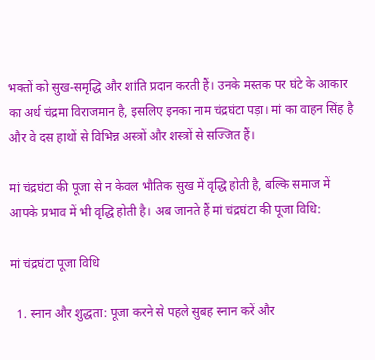भक्तों को सुख-समृद्धि और शांति प्रदान करती हैं। उनके मस्तक पर घंटे के आकार का अर्ध चंद्रमा विराजमान है, इसलिए इनका नाम चंद्रघंटा पड़ा। मां का वाहन सिंह है और वे दस हाथों से विभिन्न अस्त्रों और शस्त्रों से सज्जित हैं।

मां चंद्रघंटा की पूजा से न केवल भौतिक सुख में वृद्धि होती है, बल्कि समाज में आपके प्रभाव में भी वृद्धि होती है। अब जानते हैं मां चंद्रघंटा की पूजा विधि:

मां चंद्रघंटा पूजा विधि

  1. स्नान और शुद्धता: पूजा करने से पहले सुबह स्नान करें और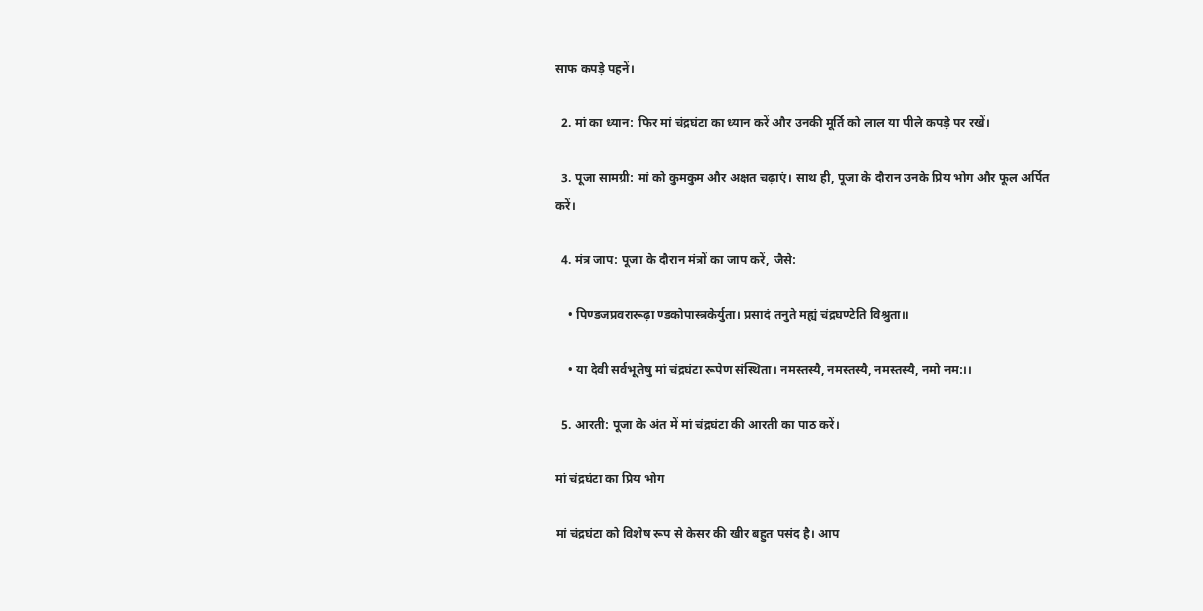साफ कपड़े पहनें।

  2. मां का ध्यान: फिर मां चंद्रघंटा का ध्यान करें और उनकी मूर्ति को लाल या पीले कपड़े पर रखें।

  3. पूजा सामग्री: मां को कुमकुम और अक्षत चढ़ाएं। साथ ही, पूजा के दौरान उनके प्रिय भोग और फूल अर्पित करें।

  4. मंत्र जाप: पूजा के दौरान मंत्रों का जाप करें, जैसे:

    • पिण्डजप्रवरारूढ़ा ण्डकोपास्त्रकेर्युता। प्रसादं तनुते मह्यं चंद्रघण्टेति विश्रुता॥

    • या देवी सर्वभूतेषु मां चंद्रघंटा रूपेण संस्थिता। नमस्तस्यै, नमस्तस्यै, नमस्तस्यै, नमो नम:।।

  5. आरती: पूजा के अंत में मां चंद्रघंटा की आरती का पाठ करें।

मां चंद्रघंटा का प्रिय भोग

मां चंद्रघंटा को विशेष रूप से केसर की खीर बहुत पसंद है। आप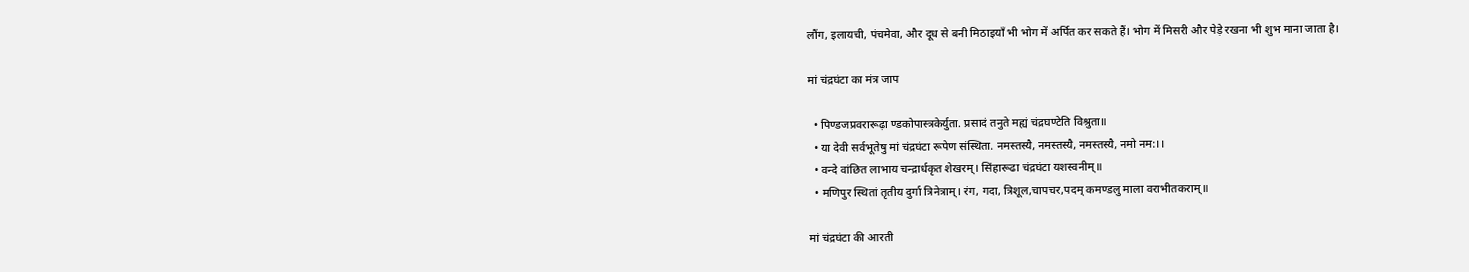लौंग, इलायची, पंचमेवा, और दूध से बनी मिठाइयाँ भी भोग में अर्पित कर सकते हैं। भोग में मिसरी और पेड़े रखना भी शुभ माना जाता है।

मां चंद्रघंटा का मंत्र जाप

  • पिण्डजप्रवरारूढ़ा ण्डकोपास्त्रकेर्युता. प्रसादं तनुते मह्यं चंद्रघण्टेति विश्रुता॥
  • या देवी सर्वभूतेषु मां चंद्रघंटा रूपेण संस्थिता. नमस्तस्यै, नमस्तस्यै, नमस्तस्यै, नमो नम:।।
  • वन्दे वांछित लाभाय चन्द्रार्धकृत शेखरम्। सिंहारूढा चंद्रघंटा यशस्वनीम्॥
  • मणिपुर स्थितां तृतीय दुर्गा त्रिनेत्राम्। रंग, गदा, त्रिशूल,चापचर,पदम् कमण्डलु माला वराभीतकराम्॥

मां चंद्रघंटा की आरती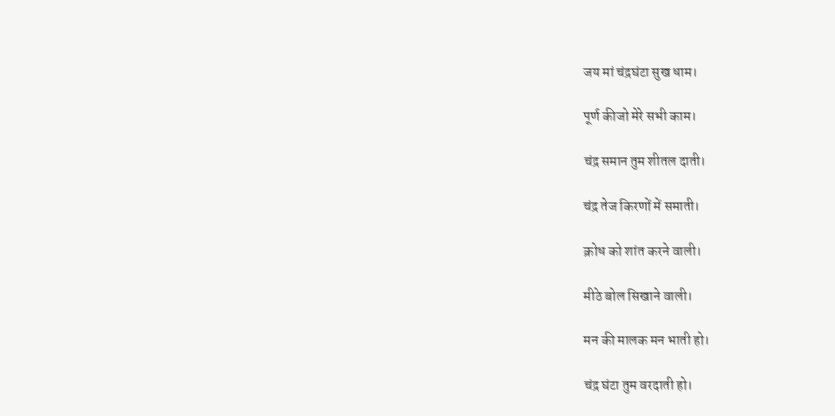जय मां चंद्रघंटा सुख धाम।

पूर्ण कीजो मेरे सभी काम।

चंद्र समान तुम शीतल दाती।

चंद्र तेज किरणों में समाती।

क्रोध को शांत करने वाली।

मीठे बोल सिखाने वाली।

मन की मालक मन भाती हो।

चंद्र घंटा तुम वरदाती हो।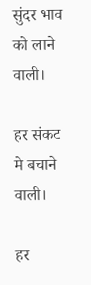सुंदर भाव को लाने वाली।

हर संकट मे बचाने वाली।

हर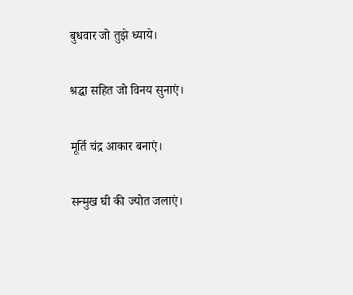बुधवार जो तुझे ध्याये।

श्रद्धा सहित जो विनय सुनाएं।

मूर्ति चंद्र आकार बनाएं।

सन्मुख घी की ज्योत जलाएं।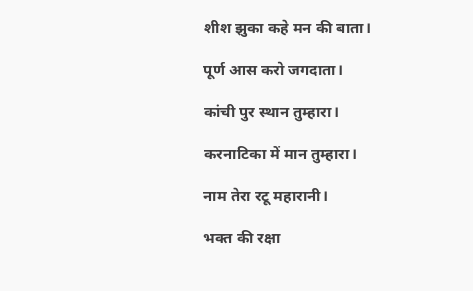शीश झुका कहे मन की बाता।

पूर्ण आस करो जगदाता।

कांची पुर स्थान तुम्हारा।

करनाटिका में मान तुम्हारा।

नाम तेरा रटू महारानी।

भक्त की रक्षा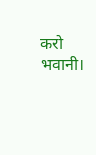करो भवानी।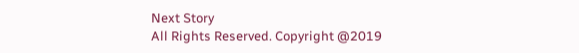Next Story
All Rights Reserved. Copyright @2019